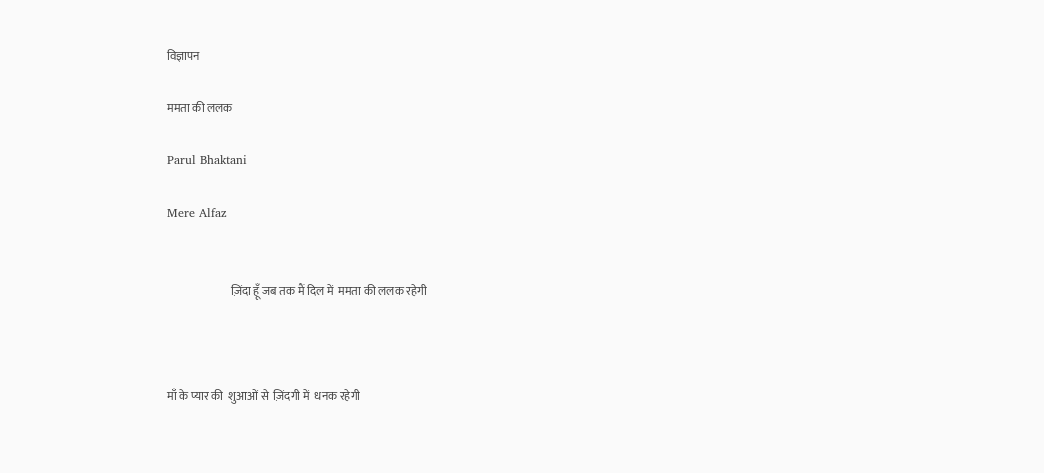विज्ञापन

ममता की ललक

Parul Bhaktani

Mere Alfaz


                            ज़िंदा हूँ जब तक मैं दिल में  ममता की ललक रहेगी



माँ के प्यार की  शुआओं से  ज़िंदगी में  धनक रहेगी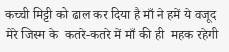कच्ची मिट्टी को ढाल कर दिया है माँ ने हमें ये वजूद
मेरे जिस्म के  कतरे-कतरे में माँ की ही  महक रहेगी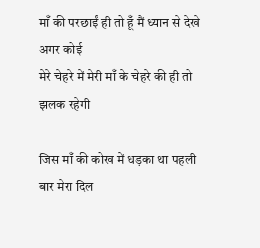माँ की परछाईं ही तो हूँ मैं ध्यान से देखे अगर कोई
मेरे चेहरे में मेरी माँ के चेहरे की ही तो झलक रहेगी

जिस माँ की कोख में धड़का था पहली बार मेरा दिल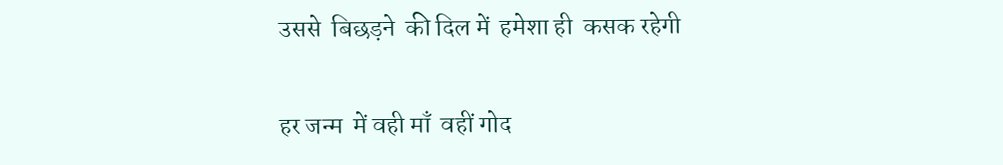उससे  बिछड़ने  की दिल में  हमेशा ही  कसक रहेगी

हर जन्म  में वही माँ  वहीं गोद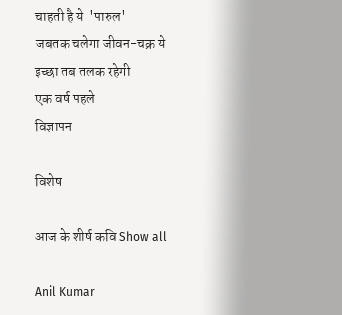चाहती है ये  'पारुल'
जबतक चलेगा जीवन-चक्र ये इच्छा तब तलक रहेगी
एक वर्ष पहले
विज्ञापन

विशेष

आज के शीर्ष कवि Show all

Anil Kumar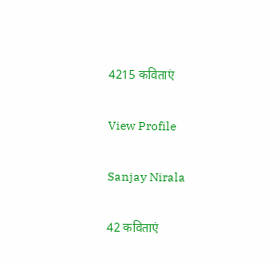4215 कविताएं

View Profile

Sanjay Nirala

42 कविताएं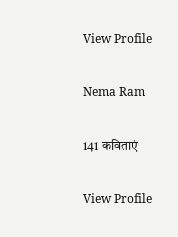View Profile

Nema Ram

141 कविताएं

View Profile